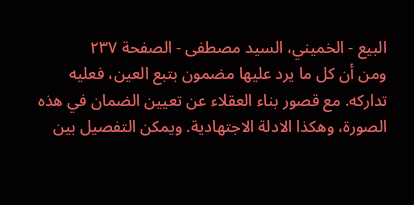البيع - الخميني، السيد مصطفى - الصفحة ٢٣٧
ومن أن كل ما يرد عليها مضمون بتبع العين، فعليه تداركه. مع قصور بناء العقلاء عن تعيين الضمان في هذه الصورة، وهكذا الادلة الاجتهادية. ويمكن التفصيل بين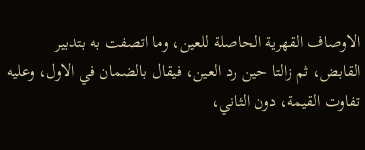الاوصاف القهرية الحاصلة للعين، وما اتصفت به بتدبير القابض، ثم زالتا حين رد العين، فيقال بالضمان في الاول، وعليه تفاوت القيمة، دون الثاني،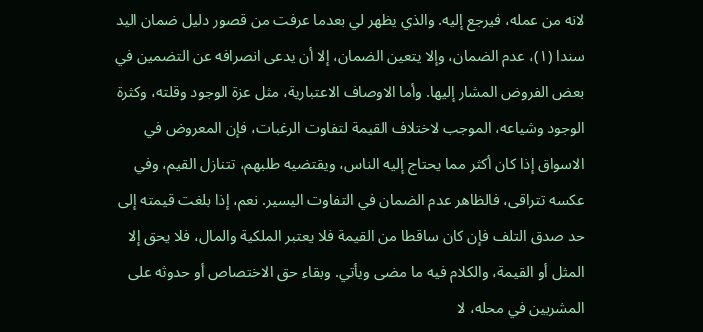لانه من عمله، فيرجع إليه. والذي يظهر لي بعدما عرفت من قصور دليل ضمان اليد سندا (١)، عدم الضمان، وإلا يتعين الضمان، إلا أن يدعى انصرافه عن التضمين في بعض الفروض المشار إليها. وأما الاوصاف الاعتبارية، مثل عزة الوجود وقلته، وكثرة الوجود وشياعه، الموجب لاختلاف القيمة لتفاوت الرغبات، فإن المعروض في الاسواق إذا كان أكثر مما يحتاج إليه الناس، ويقتضيه طلبهم، تتنازل القيم، وفي عكسه تتراقى، فالظاهر عدم الضمان في التفاوت اليسير. نعم، إذا بلغت قيمته إلى حد صدق التلف فإن كان ساقطا من القيمة فلا يعتبر الملكية والمال، فلا يحق إلا المثل أو القيمة، والكلام فيه ما مضى ويأتي. وبقاء حق الاختصاص أو حدوثه على المشربين في محله، لا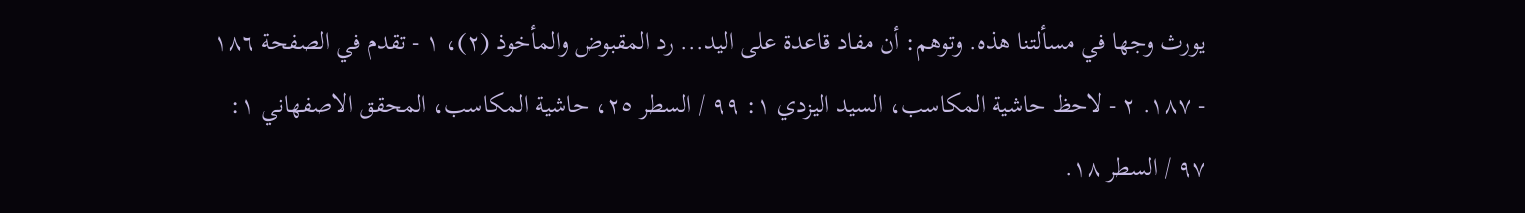يورث وجها في مسألتنا هذه. وتوهم: أن مفاد قاعدة على اليد... رد المقبوض والمأخوذ (٢)، ١ - تقدم في الصفحة ١٨٦ - ١٨٧. ٢ - لاحظ حاشية المكاسب، السيد اليزدي ١: ٩٩ / السطر ٢٥، حاشية المكاسب، المحقق الاصفهاني ١: ٩٧ / السطر ١٨.